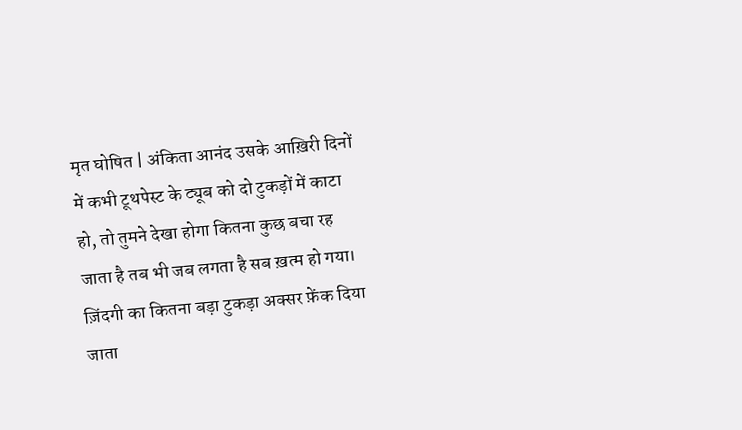मृत घोषित | अंकिता आनंद उसके आख़िरी दिनों में कभी टूथपेस्ट के ट्यूब को दो टुकड़ों में काटा हो, तो तुमने देखा होगा कितना कुछ बचा रह जाता है तब भी जब लगता है सब ख़त्म हो गया। ज़िंदगी का कितना बड़ा टुकड़ा अक्सर फ़ेंक दिया जाता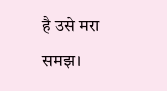है उसे मरा समझ।